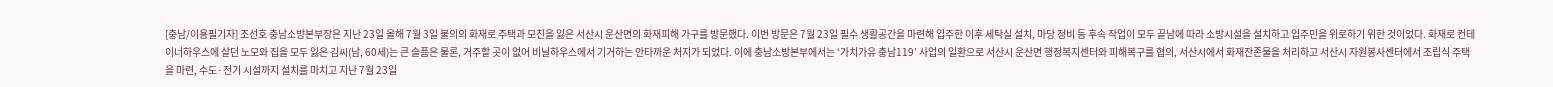[충남/이용필기자] 조선호 충남소방본부장은 지난 23일 올해 7월 3일 불의의 화재로 주택과 모친을 잃은 서산시 운산면의 화재피해 가구를 방문했다. 이번 방문은 7월 23일 필수 생활공간을 마련해 입주한 이후 세탁실 설치, 마당 정비 등 후속 작업이 모두 끝남에 따라 소방시설을 설치하고 입주민을 위로하기 위한 것이었다. 화재로 컨테이너하우스에 살던 노모와 집을 모두 잃은 김씨(남, 60세)는 큰 슬픔은 물론, 거주할 곳이 없어 비닐하우스에서 기거하는 안타까운 처지가 되었다. 이에 충남소방본부에서는 ‘가치가유 충남119’ 사업의 일환으로 서산시 운산면 행정복지센터와 피해복구를 협의, 서산시에서 화재잔존물을 처리하고 서산시 자원봉사센터에서 조립식 주택을 마련, 수도·전기 시설까지 설치를 마치고 지난 7월 23일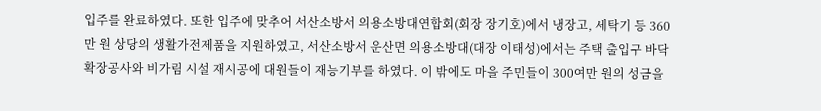입주를 완료하였다. 또한 입주에 맞추어 서산소방서 의용소방대연합회(회장 장기호)에서 냉장고, 세탁기 등 360만 원 상당의 생활가전제품을 지원하였고, 서산소방서 운산면 의용소방대(대장 이태성)에서는 주택 출입구 바닥 확장공사와 비가림 시설 재시공에 대원들이 재능기부를 하였다. 이 밖에도 마을 주민들이 300여만 원의 성금을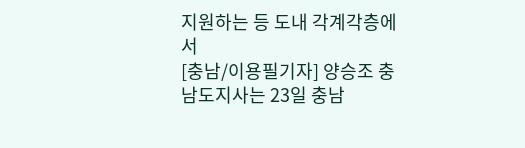지원하는 등 도내 각계각층에서
[충남/이용필기자] 양승조 충남도지사는 23일 충남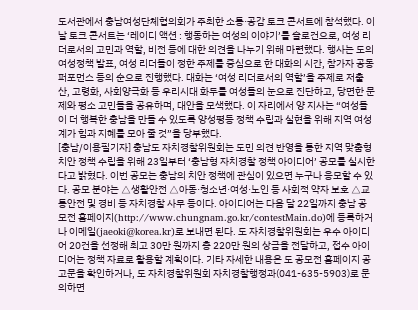도서관에서 충남여성단체협의회가 주최한 소통·공감 토크 콘서트에 참석했다. 이날 토크 콘서트는 ‘레이디 액션 : 행동하는 여성의 이야기’를 슬로건으로, 여성 리더로서의 고민과 역할, 비전 등에 대한 의견을 나누기 위해 마련했다. 행사는 도의 여성정책 발표, 여성 리더들이 정한 주제를 중심으로 한 대화의 시간, 참가자 공동 퍼포먼스 등의 순으로 진행했다. 대화는 ‘여성 리더로서의 역할’을 주제로 저출산, 고령화, 사회양극화 등 우리시대 화두를 여성들의 눈으로 진단하고, 당면한 문제와 평소 고민들을 공유하며, 대안을 모색했다. 이 자리에서 양 지사는 “여성들이 더 행복한 충남을 만들 수 있도록 양성평등 정책 수립과 실현을 위해 지역 여성계가 힘과 지혜를 모아 줄 것”을 당부했다.
[충남/이용필기자] 충남도 자치경찰위원회는 도민 의견 반영을 통한 지역 맞춤형 치안 정책 수립을 위해 23일부터 ‘충남형 자치경찰 정책 아이디어’ 공모를 실시한다고 밝혔다. 이번 공모는 충남의 치안 정책에 관심이 있으면 누구나 응모할 수 있다. 공모 분야는 △생활안전 △아동·청소년·여성·노인 등 사회적 약자 보호 △교통안전 및 경비 등 자치경찰 사무 등이다. 아이디어는 다음 달 22일까지 충남 공모전 홈페이지(http://www.chungnam.go.kr/contestMain.do)에 등록하거나 이메일(jaeoki@korea.kr)로 보내면 된다. 도 자치경찰위원회는 우수 아이디어 20건을 선정해 최고 30만 원까지 총 220만 원의 상금을 전달하고, 접수 아이디어는 정책 자료로 활용할 계획이다. 기타 자세한 내용은 도 공모전 홈페이지 공고문을 확인하거나, 도 자치경찰위원회 자치경찰행정과(041-635-5903)로 문의하면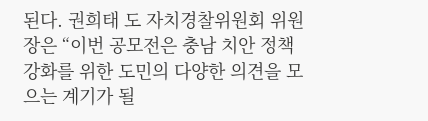된다. 권희태 도 자치경찰위원회 위원장은 “이번 공모전은 충남 치안 정책 강화를 위한 도민의 다양한 의견을 모으는 계기가 될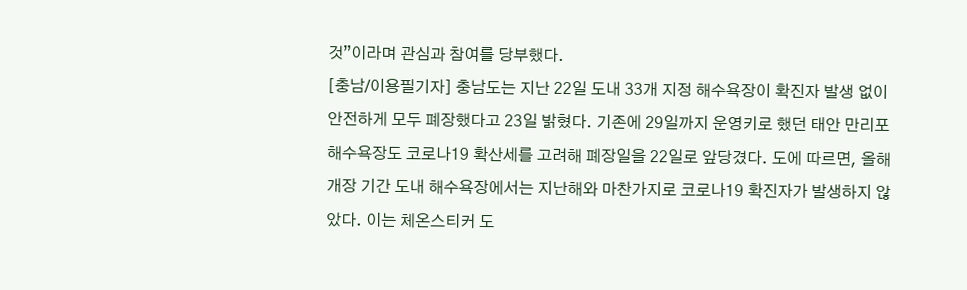것”이라며 관심과 참여를 당부했다.
[충남/이용필기자] 충남도는 지난 22일 도내 33개 지정 해수욕장이 확진자 발생 없이 안전하게 모두 폐장했다고 23일 밝혔다. 기존에 29일까지 운영키로 했던 태안 만리포해수욕장도 코로나19 확산세를 고려해 폐장일을 22일로 앞당겼다. 도에 따르면, 올해 개장 기간 도내 해수욕장에서는 지난해와 마찬가지로 코로나19 확진자가 발생하지 않았다. 이는 체온스티커 도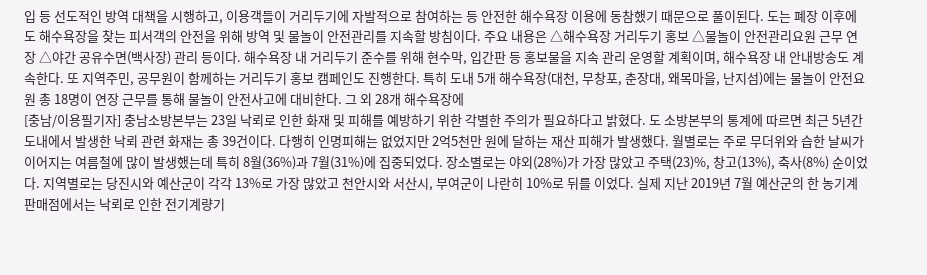입 등 선도적인 방역 대책을 시행하고, 이용객들이 거리두기에 자발적으로 참여하는 등 안전한 해수욕장 이용에 동참했기 때문으로 풀이된다. 도는 폐장 이후에도 해수욕장을 찾는 피서객의 안전을 위해 방역 및 물놀이 안전관리를 지속할 방침이다. 주요 내용은 △해수욕장 거리두기 홍보 △물놀이 안전관리요원 근무 연장 △야간 공유수면(백사장) 관리 등이다. 해수욕장 내 거리두기 준수를 위해 현수막, 입간판 등 홍보물을 지속 관리 운영할 계획이며, 해수욕장 내 안내방송도 계속한다. 또 지역주민, 공무원이 함께하는 거리두기 홍보 캠페인도 진행한다. 특히 도내 5개 해수욕장(대천, 무창포, 춘장대, 왜목마을, 난지섬)에는 물놀이 안전요원 총 18명이 연장 근무를 통해 물놀이 안전사고에 대비한다. 그 외 28개 해수욕장에
[충남/이용필기자] 충남소방본부는 23일 낙뢰로 인한 화재 및 피해를 예방하기 위한 각별한 주의가 필요하다고 밝혔다. 도 소방본부의 통계에 따르면 최근 5년간 도내에서 발생한 낙뢰 관련 화재는 총 39건이다. 다행히 인명피해는 없었지만 2억5천만 원에 달하는 재산 피해가 발생했다. 월별로는 주로 무더위와 습한 날씨가 이어지는 여름철에 많이 발생했는데 특히 8월(36%)과 7월(31%)에 집중되었다. 장소별로는 야외(28%)가 가장 많았고 주택(23)%, 창고(13%), 축사(8%) 순이었다. 지역별로는 당진시와 예산군이 각각 13%로 가장 많았고 천안시와 서산시, 부여군이 나란히 10%로 뒤를 이었다. 실제 지난 2019년 7월 예산군의 한 농기계 판매점에서는 낙뢰로 인한 전기계량기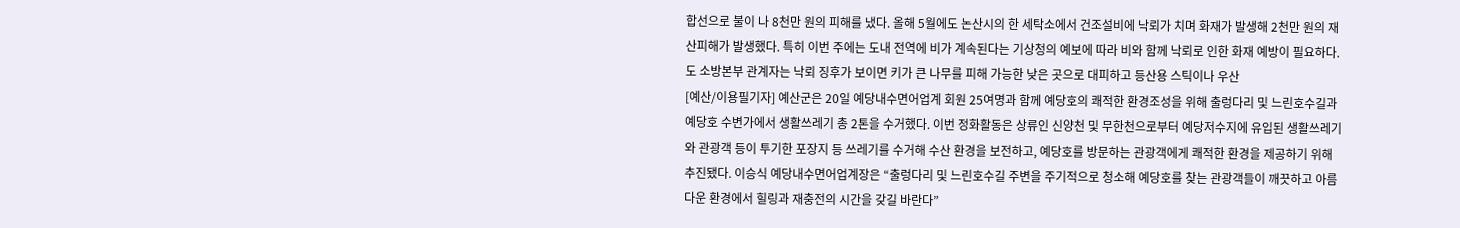합선으로 불이 나 8천만 원의 피해를 냈다. 올해 5월에도 논산시의 한 세탁소에서 건조설비에 낙뢰가 치며 화재가 발생해 2천만 원의 재산피해가 발생했다. 특히 이번 주에는 도내 전역에 비가 계속된다는 기상청의 예보에 따라 비와 함께 낙뢰로 인한 화재 예방이 필요하다. 도 소방본부 관계자는 낙뢰 징후가 보이면 키가 큰 나무를 피해 가능한 낮은 곳으로 대피하고 등산용 스틱이나 우산
[예산/이용필기자] 예산군은 20일 예당내수면어업계 회원 25여명과 함께 예당호의 쾌적한 환경조성을 위해 출렁다리 및 느린호수길과 예당호 수변가에서 생활쓰레기 총 2톤을 수거했다. 이번 정화활동은 상류인 신양천 및 무한천으로부터 예당저수지에 유입된 생활쓰레기와 관광객 등이 투기한 포장지 등 쓰레기를 수거해 수산 환경을 보전하고, 예당호를 방문하는 관광객에게 쾌적한 환경을 제공하기 위해 추진됐다. 이승식 예당내수면어업계장은 “출렁다리 및 느린호수길 주변을 주기적으로 청소해 예당호를 찾는 관광객들이 깨끗하고 아름다운 환경에서 힐링과 재충전의 시간을 갖길 바란다”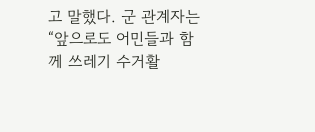고 말했다. 군 관계자는 “앞으로도 어민들과 함께 쓰레기 수거활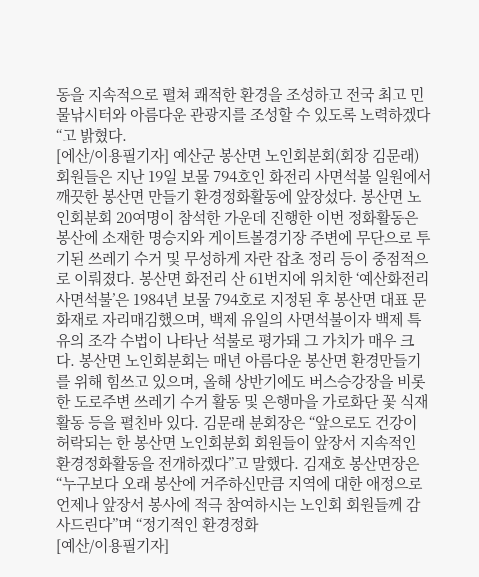동을 지속적으로 펼쳐 쾌적한 환경을 조성하고 전국 최고 민물낚시터와 아름다운 관광지를 조성할 수 있도록 노력하겠다“고 밝혔다.
[에산/이용필기자] 예산군 봉산면 노인회분회(회장 김문래) 회원들은 지난 19일 보물 794호인 화전리 사면석불 일원에서 깨끗한 봉산면 만들기 환경정화활동에 앞장섰다. 봉산면 노인회분회 20여명이 참석한 가운데 진행한 이번 정화활동은 봉산에 소재한 명승지와 게이트볼경기장 주변에 무단으로 투기된 쓰레기 수거 및 무성하게 자란 잡초 정리 등이 중점적으로 이뤄졌다. 봉산면 화전리 산 61번지에 위치한 ‘예산화전리사면석불’은 1984년 보물 794호로 지정된 후 봉산면 대표 문화재로 자리매김했으며, 백제 유일의 사면석불이자 백제 특유의 조각 수법이 나타난 석불로 평가돼 그 가치가 매우 크다. 봉산면 노인회분회는 매년 아름다운 봉산면 환경만들기를 위해 힘쓰고 있으며, 올해 상반기에도 버스승강장을 비롯한 도로주변 쓰레기 수거 활동 및 은행마을 가로화단 꽃 식재 활동 등을 펼친바 있다. 김문래 분회장은 “앞으로도 건강이 허락되는 한 봉산면 노인회분회 회원들이 앞장서 지속적인 환경정화활동을 전개하겠다”고 말했다. 김재호 봉산면장은 “누구보다 오래 봉산에 거주하신만큼 지역에 대한 애정으로 언제나 앞장서 봉사에 적극 참여하시는 노인회 회원들께 감사드린다”며 “정기적인 환경정화
[예산/이용필기자]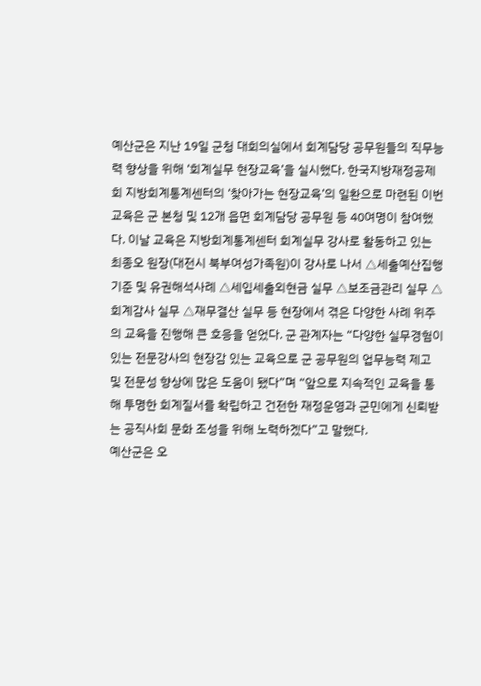예산군은 지난 19일 군청 대회의실에서 회계담당 공무원들의 직무능력 향상을 위해 ‘회계실무 현장교육’을 실시했다. 한국지방재정공제회 지방회계통계센터의 ‘찾아가는 현장교육’의 일환으로 마련된 이번 교육은 군 본청 및 12개 읍면 회계담당 공무원 등 40여명이 참여했다. 이날 교육은 지방회계통계센터 회계실무 강사로 활동하고 있는 최종오 원장(대전시 북부여성가족원)이 강사로 나서 △세출예산집행기준 및 유권해석사례 △세입세출외현금 실무 △보조금관리 실무 △회계감사 실무 △재무결산 실무 등 현장에서 겪은 다양한 사례 위주의 교육을 진행해 큰 호응을 얻었다. 군 관계자는 “다양한 실무경험이 있는 전문강사의 현장감 있는 교육으로 군 공무원의 업무능력 제고 및 전문성 향상에 많은 도움이 됐다”며 “앞으로 지속적인 교육을 통해 투명한 회계질서를 확립하고 건전한 재정운영과 군민에게 신뢰받는 공직사회 문화 조성을 위해 노력하겠다”고 말했다.
예산군은 오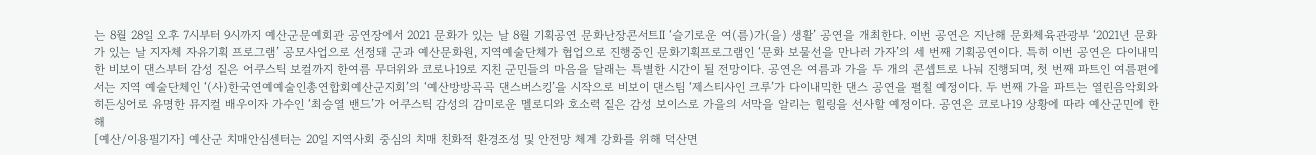는 8월 28일 오후 7시부터 9시까지 예산군문예회관 공연장에서 2021 문화가 있는 날 8월 기획공연 문화난장콘서트Ⅱ ‘슬기로운 여(름)가(을) 생활’ 공연을 개최한다. 이번 공연은 지난해 문화체육관광부 ‘2021년 문화가 있는 날 지자체 자유기획 프로그램’ 공모사업으로 선정돼 군과 예산문화원, 지역예술단체가 협업으로 진행중인 문화기획프로그램인 ‘문화 보물선을 만나러 가자’의 세 번째 기획공연이다. 특히 이번 공연은 다이내믹한 비보이 댄스부터 감성 짙은 어쿠스틱 보컬까지 한여름 무더위와 코로나19로 지친 군민들의 마음을 달래는 특별한 시간이 될 전망이다. 공연은 여름과 가을 두 개의 콘셉트로 나눠 진행되며, 첫 번째 파트인 여름편에서는 지역 예술단체인 ‘(사)한국연예예술인총연합회예산군지회’의 ‘예산방방곡곡 댄스버스킹’을 시작으로 비보이 댄스팀 ‘제스티사인 크루’가 다이내믹한 댄스 공연을 펼칠 예정이다. 두 번째 가을 파트는 열린음악회와 히든싱어로 유명한 뮤지컬 배우이자 가수인 ‘최승열 밴드’가 어쿠스틱 감성의 감미로운 멜로디와 호소력 짙은 감성 보이스로 가을의 서막을 알리는 힐링을 선사할 예정이다. 공연은 코로나19 상황에 따라 예산군민에 한해
[예산/이용필기자] 예산군 치매안심센터는 20일 지역사회 중심의 치매 친화적 환경조성 및 안전망 체계 강화를 위해 덕산면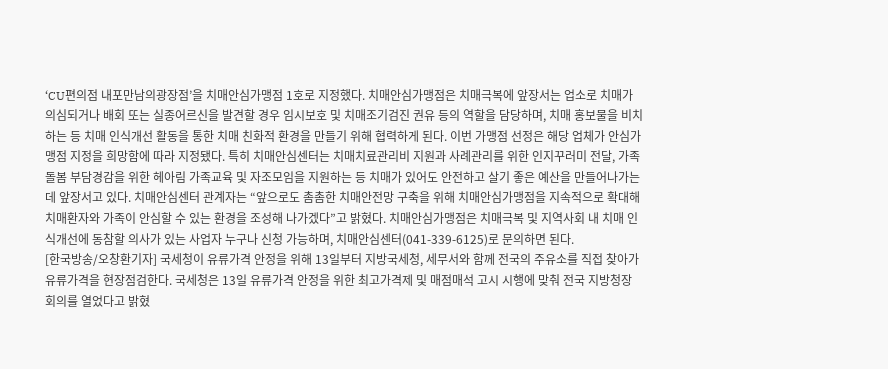‘CU편의점 내포만남의광장점’을 치매안심가맹점 1호로 지정했다. 치매안심가맹점은 치매극복에 앞장서는 업소로 치매가 의심되거나 배회 또는 실종어르신을 발견할 경우 임시보호 및 치매조기검진 권유 등의 역할을 담당하며, 치매 홍보물을 비치하는 등 치매 인식개선 활동을 통한 치매 친화적 환경을 만들기 위해 협력하게 된다. 이번 가맹점 선정은 해당 업체가 안심가맹점 지정을 희망함에 따라 지정됐다. 특히 치매안심센터는 치매치료관리비 지원과 사례관리를 위한 인지꾸러미 전달, 가족 돌봄 부담경감을 위한 헤아림 가족교육 및 자조모임을 지원하는 등 치매가 있어도 안전하고 살기 좋은 예산을 만들어나가는데 앞장서고 있다. 치매안심센터 관계자는 “앞으로도 촘촘한 치매안전망 구축을 위해 치매안심가맹점을 지속적으로 확대해 치매환자와 가족이 안심할 수 있는 환경을 조성해 나가겠다”고 밝혔다. 치매안심가맹점은 치매극복 및 지역사회 내 치매 인식개선에 동참할 의사가 있는 사업자 누구나 신청 가능하며, 치매안심센터(041-339-6125)로 문의하면 된다.
[한국방송/오창환기자] 국세청이 유류가격 안정을 위해 13일부터 지방국세청, 세무서와 함께 전국의 주유소를 직접 찾아가 유류가격을 현장점검한다. 국세청은 13일 유류가격 안정을 위한 최고가격제 및 매점매석 고시 시행에 맞춰 전국 지방청장 회의를 열었다고 밝혔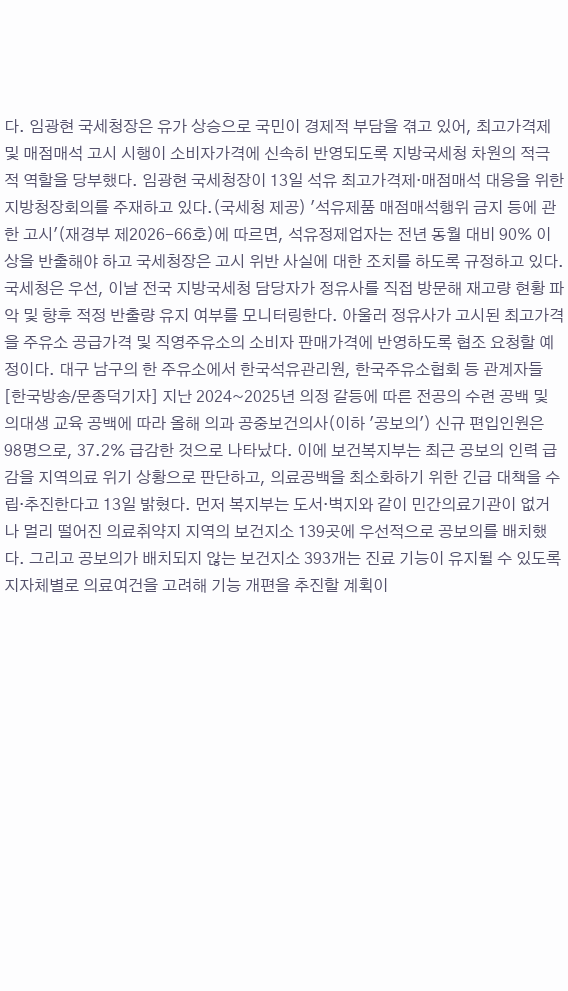다. 임광현 국세청장은 유가 상승으로 국민이 경제적 부담을 겪고 있어, 최고가격제 및 매점매석 고시 시행이 소비자가격에 신속히 반영되도록 지방국세청 차원의 적극적 역할을 당부했다. 임광현 국세청장이 13일 석유 최고가격제·매점매석 대응을 위한 지방청장회의를 주재하고 있다.(국세청 제공) '석유제품 매점매석행위 금지 등에 관한 고시'(재경부 제2026-66호)에 따르면, 석유정제업자는 전년 동월 대비 90% 이상을 반출해야 하고 국세청장은 고시 위반 사실에 대한 조치를 하도록 규정하고 있다. 국세청은 우선, 이날 전국 지방국세청 담당자가 정유사를 직접 방문해 재고량 현황 파악 및 향후 적정 반출량 유지 여부를 모니터링한다. 아울러 정유사가 고시된 최고가격을 주유소 공급가격 및 직영주유소의 소비자 판매가격에 반영하도록 협조 요청할 예정이다. 대구 남구의 한 주유소에서 한국석유관리원, 한국주유소협회 등 관계자들
[한국방송/문종덕기자] 지난 2024~2025년 의정 갈등에 따른 전공의 수련 공백 및 의대생 교육 공백에 따라 올해 의과 공중보건의사(이하 '공보의') 신규 편입인원은 98명으로, 37.2% 급감한 것으로 나타났다. 이에 보건복지부는 최근 공보의 인력 급감을 지역의료 위기 상황으로 판단하고, 의료공백을 최소화하기 위한 긴급 대책을 수립·추진한다고 13일 밝혔다. 먼저 복지부는 도서·벽지와 같이 민간의료기관이 없거나 멀리 떨어진 의료취약지 지역의 보건지소 139곳에 우선적으로 공보의를 배치했다. 그리고 공보의가 배치되지 않는 보건지소 393개는 진료 기능이 유지될 수 있도록 지자체별로 의료여건을 고려해 기능 개편을 추진할 계획이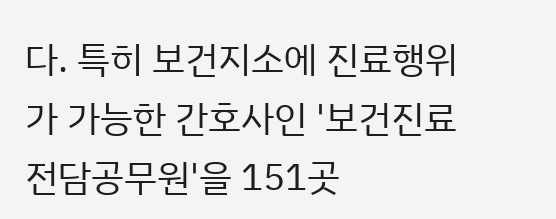다. 특히 보건지소에 진료행위가 가능한 간호사인 '보건진료전담공무원'을 151곳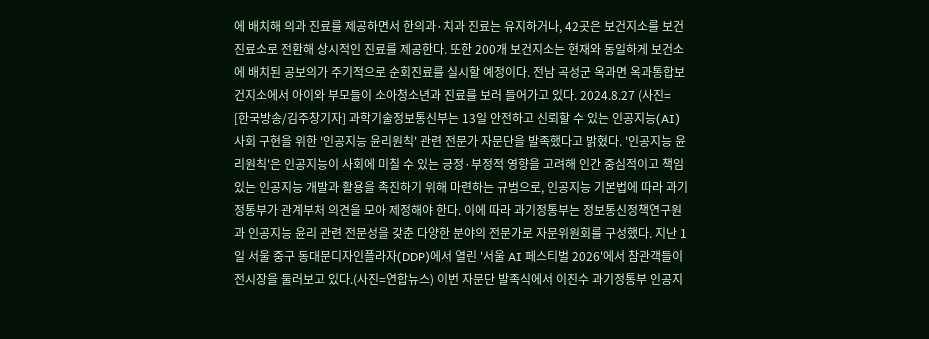에 배치해 의과 진료를 제공하면서 한의과·치과 진료는 유지하거나, 42곳은 보건지소를 보건진료소로 전환해 상시적인 진료를 제공한다. 또한 200개 보건지소는 현재와 동일하게 보건소에 배치된 공보의가 주기적으로 순회진료를 실시할 예정이다. 전남 곡성군 옥과면 옥과통합보건지소에서 아이와 부모들이 소아청소년과 진료를 보러 들어가고 있다. 2024.8.27 (사진=
[한국방송/김주창기자] 과학기술정보통신부는 13일 안전하고 신뢰할 수 있는 인공지능(AI) 사회 구현을 위한 '인공지능 윤리원칙' 관련 전문가 자문단을 발족했다고 밝혔다. '인공지능 윤리원칙'은 인공지능이 사회에 미칠 수 있는 긍정·부정적 영향을 고려해 인간 중심적이고 책임 있는 인공지능 개발과 활용을 촉진하기 위해 마련하는 규범으로, 인공지능 기본법에 따라 과기정통부가 관계부처 의견을 모아 제정해야 한다. 이에 따라 과기정통부는 정보통신정책연구원과 인공지능 윤리 관련 전문성을 갖춘 다양한 분야의 전문가로 자문위원회를 구성했다. 지난 1일 서울 중구 동대문디자인플라자(DDP)에서 열린 '서울 AI 페스티벌 2026'에서 참관객들이 전시장을 둘러보고 있다.(사진=연합뉴스) 이번 자문단 발족식에서 이진수 과기정통부 인공지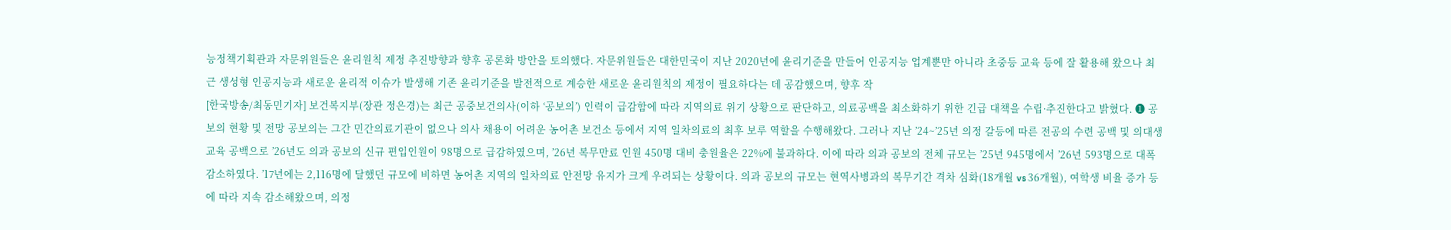능정책기획관과 자문위원들은 윤리원칙 제정 추진방향과 향후 공론화 방안을 토의했다. 자문위원들은 대한민국이 지난 2020년에 윤리기준을 만들어 인공지능 업계뿐만 아니라 초중등 교육 등에 잘 활용해 왔으나 최근 생성형 인공지능과 새로운 윤리적 이슈가 발생해 기존 윤리기준을 발전적으로 계승한 새로운 윤리원칙의 제정이 필요하다는 데 공감했으며, 향후 작
[한국방송/최동민기자] 보건복지부(장관 정은경)는 최근 공중보건의사(이하 ‘공보의’) 인력이 급감함에 따라 지역의료 위기 상황으로 판단하고, 의료공백을 최소화하기 위한 긴급 대책을 수립·추진한다고 밝혔다. ➊ 공보의 현황 및 전망 공보의는 그간 민간의료기관이 없으나 의사 채용이 어려운 농어촌 보건소 등에서 지역 일차의료의 최후 보루 역할을 수행해왔다. 그러나 지난 ’24~’25년 의정 갈등에 따른 전공의 수련 공백 및 의대생 교육 공백으로 ’26년도 의과 공보의 신규 편입인원이 98명으로 급감하였으며, ’26년 복무만료 인원 450명 대비 충원율은 22%에 불과하다. 이에 따라 의과 공보의 전체 규모는 ’25년 945명에서 ’26년 593명으로 대폭 감소하였다. ’17년에는 2,116명에 달했던 규모에 비하면 농어촌 지역의 일차의료 안전망 유지가 크게 우려되는 상황이다. 의과 공보의 규모는 현역사병과의 복무기간 격차 심화(18개월 vs 36개월), 여학생 비율 증가 등에 따라 지속 감소해왔으며, 의정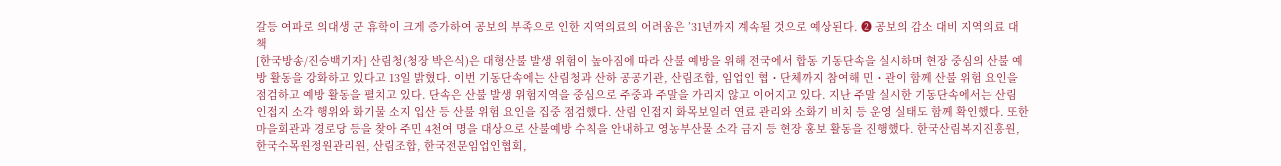갈등 여파로 의대생 군 휴학이 크게 증가하여 공보의 부족으로 인한 지역의료의 어려움은 ’31년까지 계속될 것으로 예상된다. ➋ 공보의 감소 대비 지역의료 대책
[한국방송/진승백기자] 산림청(청장 박은식)은 대형산불 발생 위험이 높아짐에 따라 산불 예방을 위해 전국에서 합동 기동단속을 실시하며 현장 중심의 산불 예방 활동을 강화하고 있다고 13일 밝혔다. 이번 기동단속에는 산림청과 산하 공공기관, 산림조합, 임업인 협・단체까지 참여해 민・관이 함께 산불 위험 요인을 점검하고 예방 활동을 펼치고 있다. 단속은 산불 발생 위험지역을 중심으로 주중과 주말을 가리지 않고 이어지고 있다. 지난 주말 실시한 기동단속에서는 산림 인접지 소각 행위와 화기물 소지 입산 등 산불 위험 요인을 집중 점검했다. 산림 인접지 화목보일러 연료 관리와 소화기 비치 등 운영 실태도 함께 확인했다. 또한 마을회관과 경로당 등을 찾아 주민 4천여 명을 대상으로 산불예방 수칙을 안내하고 영농부산물 소각 금지 등 현장 홍보 활동을 진행했다. 한국산림복지진흥원, 한국수목원정원관리원, 산림조합, 한국전문임업인협회,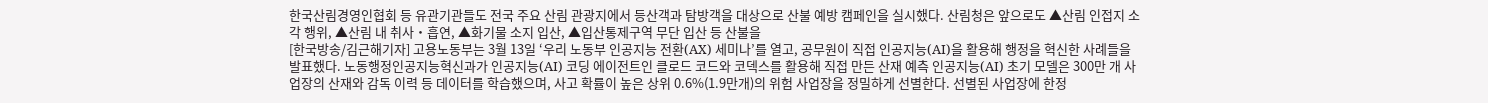한국산림경영인협회 등 유관기관들도 전국 주요 산림 관광지에서 등산객과 탐방객을 대상으로 산불 예방 캠페인을 실시했다. 산림청은 앞으로도 ▲산림 인접지 소각 행위, ▲산림 내 취사・흡연, ▲화기물 소지 입산, ▲입산통제구역 무단 입산 등 산불을
[한국방송/김근해기자] 고용노동부는 3월 13일 ‘우리 노동부 인공지능 전환(AX) 세미나’를 열고, 공무원이 직접 인공지능(AI)을 활용해 행정을 혁신한 사례들을 발표했다. 노동행정인공지능혁신과가 인공지능(AI) 코딩 에이전트인 클로드 코드와 코덱스를 활용해 직접 만든 산재 예측 인공지능(AI) 초기 모델은 300만 개 사업장의 산재와 감독 이력 등 데이터를 학습했으며, 사고 확률이 높은 상위 0.6%(1.9만개)의 위험 사업장을 정밀하게 선별한다. 선별된 사업장에 한정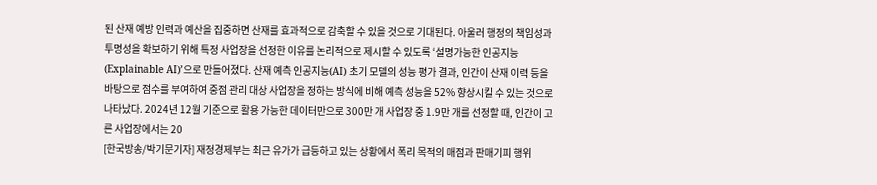된 산재 예방 인력과 예산을 집중하면 산재를 효과적으로 감축할 수 있을 것으로 기대된다. 아울러 행정의 책임성과 투명성을 확보하기 위해 특정 사업장을 선정한 이유를 논리적으로 제시할 수 있도록 ‘설명가능한 인공지능(Explainable AI)’으로 만들어졌다. 산재 예측 인공지능(AI) 초기 모델의 성능 평가 결과, 인간이 산재 이력 등을 바탕으로 점수를 부여하여 중점 관리 대상 사업장을 정하는 방식에 비해 예측 성능을 52% 향상시킬 수 있는 것으로 나타났다. 2024년 12월 기준으로 활용 가능한 데이터만으로 300만 개 사업장 중 1.9만 개를 선정할 때, 인간이 고른 사업장에서는 20
[한국방송/박기문기자] 재정경제부는 최근 유가가 급등하고 있는 상황에서 폭리 목적의 매점과 판매기피 행위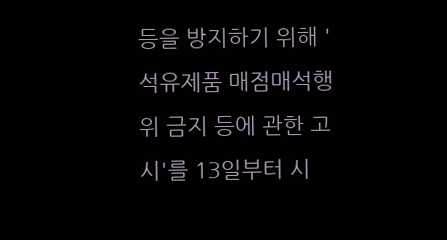등을 방지하기 위해 '석유제품 매점매석행위 금지 등에 관한 고시'를 13일부터 시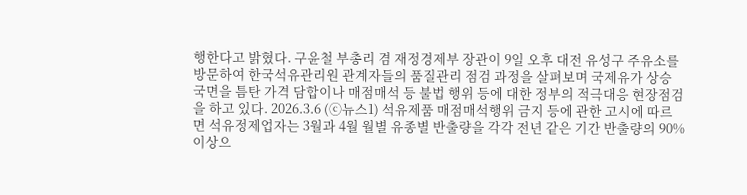행한다고 밝혔다. 구윤철 부총리 겸 재정경제부 장관이 9일 오후 대전 유성구 주유소를 방문하여 한국석유관리원 관계자들의 품질관리 점검 과정을 살펴보며 국제유가 상승 국면을 틈탄 가격 담합이나 매점매석 등 불법 행위 등에 대한 정부의 적극대응 현장점검을 하고 있다. 2026.3.6 (ⓒ뉴스1) 석유제품 매점매석행위 금지 등에 관한 고시에 따르면 석유정제업자는 3월과 4월 월별 유종별 반출량을 각각 전년 같은 기간 반출량의 90% 이상으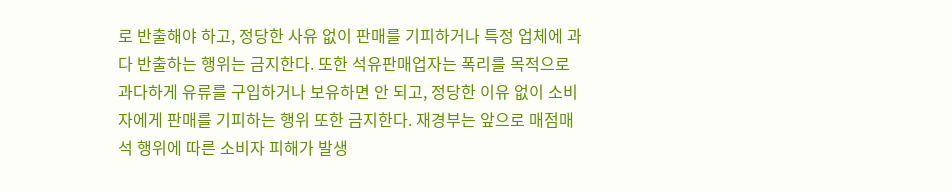로 반출해야 하고, 정당한 사유 없이 판매를 기피하거나 특정 업체에 과다 반출하는 행위는 금지한다. 또한 석유판매업자는 폭리를 목적으로 과다하게 유류를 구입하거나 보유하면 안 되고, 정당한 이유 없이 소비자에게 판매를 기피하는 행위 또한 금지한다. 재경부는 앞으로 매점매석 행위에 따른 소비자 피해가 발생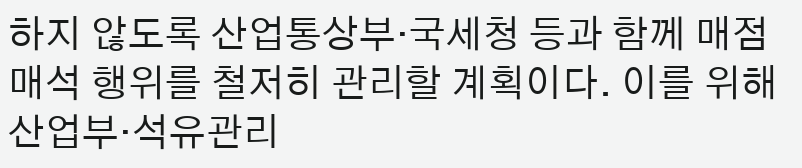하지 않도록 산업통상부·국세청 등과 함께 매점매석 행위를 철저히 관리할 계획이다. 이를 위해 산업부·석유관리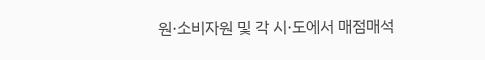원·소비자원 및 각 시·도에서 매점매석